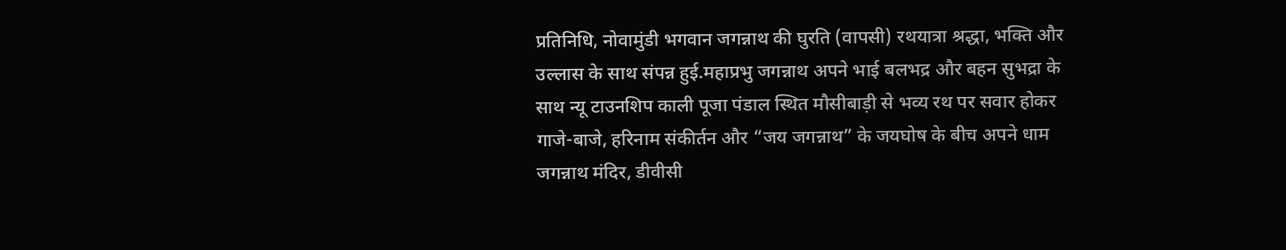प्रतिनिधि, नोवामुंडी भगवान जगन्नाथ की घुरति (वापसी) रथयात्रा श्रद्धा, भक्ति और उल्लास के साथ संपन्न हुई.महाप्रभु जगन्नाथ अपने भाई बलभद्र और बहन सुभद्रा के साथ न्यू टाउनशिप काली पूजा पंडाल स्थित मौसीबाड़ी से भव्य रथ पर सवार होकर गाजे-बाजे, हरिनाम संकीर्तन और “जय जगन्नाथ” के जयघोष के बीच अपने धाम जगन्नाथ मंदिर, डीवीसी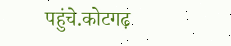पहुंचे.कोटगढ़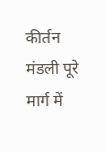कीर्तन मंडली पूरे मार्ग में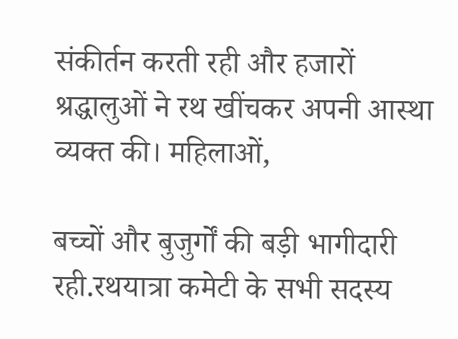संकीर्तन करती रही और हजारों श्रद्धालुओं ने रथ खींचकर अपनी आस्था व्यक्त की। महिलाओं,

बच्चों और बुजुर्गों की बड़ी भागीदारी रही.रथयात्रा कमेटी के सभी सदस्य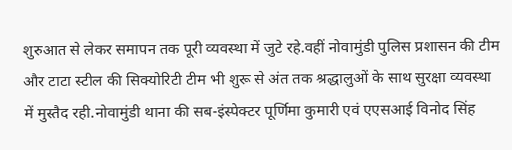शुरुआत से लेकर समापन तक पूरी व्यवस्था में जुटे रहे.वहीं नोवामुंडी पुलिस प्रशासन की टीम और टाटा स्टील की सिक्योरिटी टीम भी शुरू से अंत तक श्रद्धालुओं के साथ सुरक्षा व्यवस्था में मुस्तैद रही.नोवामुंडी थाना की सब-इंस्पेक्टर पूर्णिमा कुमारी एवं एएसआई विनोद सिंह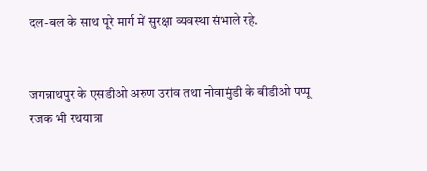दल-बल के साथ पूरे मार्ग में सुरक्षा व्यवस्था संभाले रहे.


जगन्नाथपुर के एसडीओ अरुण उरांव तथा नोवामुंडी के बीडीओ पप्पू रजक भी रथयात्रा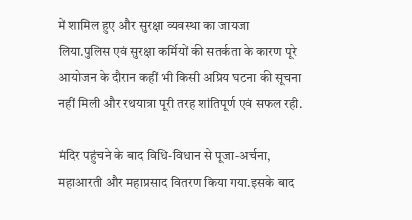में शामिल हुए और सुरक्षा व्यवस्था का जायजा लिया.पुलिस एवं सुरक्षा कर्मियों की सतर्कता के कारण पूरे आयोजन के दौरान कहीं भी किसी अप्रिय घटना की सूचना नहीं मिली और रथयात्रा पूरी तरह शांतिपूर्ण एवं सफल रही.

मंदिर पहुंचने के बाद विधि-विधान से पूजा-अर्चना, महाआरती और महाप्रसाद वितरण किया गया.इसके बाद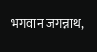भगवान जगन्नाथ,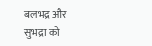बलभद्र और सुभद्रा को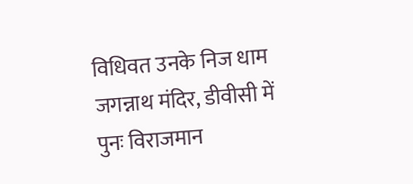विधिवत उनके निज धाम जगन्नाथ मंदिर, डीवीसी में पुनः विराजमान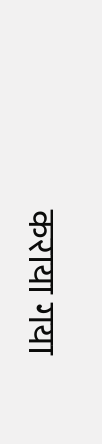कराया गया